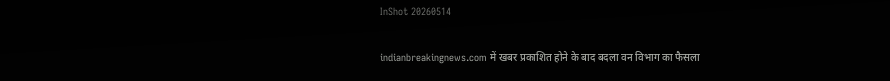InShot 20260514

indianbreakingnews.com में खबर प्रकाशित होने के बाद बदला वन विभाग का फैसला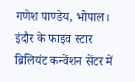गणेश पाण्डेय, भोपाल। इंदौर के फाइव स्टार ब्रिलियंट कन्वेंशन सेंटर में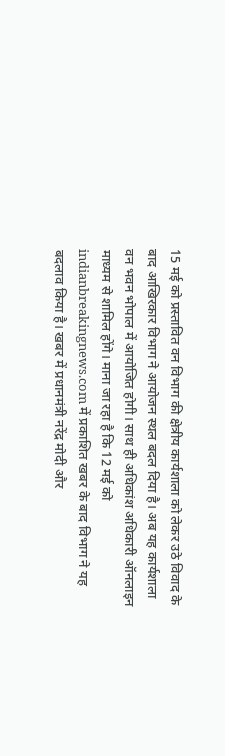15 मई को प्रस्तावित वन विभाग की क्षेत्रीय कार्यशाला को लेकर उठे विवाद के बाद आखिरकार विभाग ने आयोजन स्थल बदल दिया है। अब यह कार्यशाला वन भवन भोपाल में आयोजित होगी। साथ ही अधिकांश अधिकारी ऑनलाइन माध्यम से शामिल होंगे। माना जा रहा है कि 12 मई को indianbreakingnews.com में प्रकाशित खबर के बाद विभाग ने यह बदलाव किया है। खबर में प्रधानमंत्री नरेंद्र मोदी और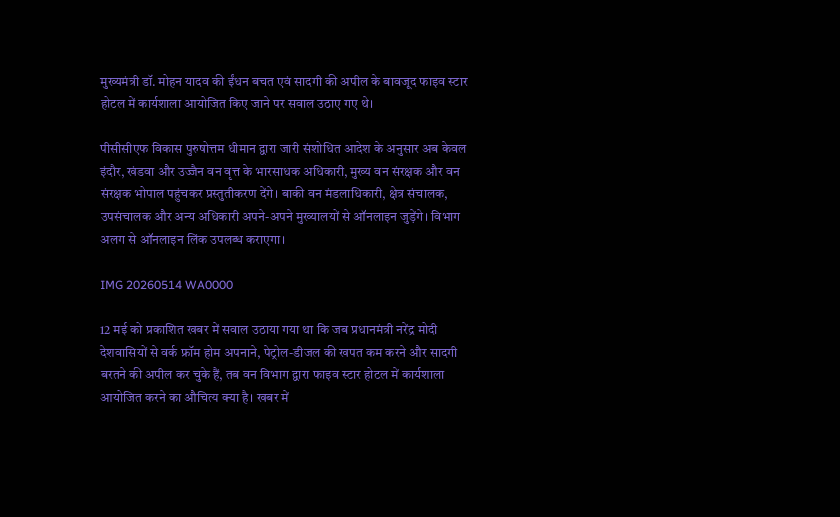मुख्यमंत्री डॉ. मोहन यादव की ईंधन बचत एवं सादगी की अपील के बावजूद फाइव स्टार होटल में कार्यशाला आयोजित किए जाने पर सवाल उठाए गए थे।

पीसीसीएफ विकास पुरुषोत्तम धीमान द्वारा जारी संशोधित आदेश के अनुसार अब केवल इंदौर, खंडवा और उज्जैन वन वृत्त के भारसाधक अधिकारी, मुख्य वन संरक्षक और वन संरक्षक भोपाल पहुंचकर प्रस्तुतीकरण देंगे। बाकी वन मंडलाधिकारी, क्षेत्र संचालक, उपसंचालक और अन्य अधिकारी अपने-अपने मुख्यालयों से ऑनलाइन जुड़ेंगे। विभाग अलग से ऑनलाइन लिंक उपलब्ध कराएगा।

IMG 20260514 WA0000

12 मई को प्रकाशित खबर में सवाल उठाया गया था कि जब प्रधानमंत्री नरेंद्र मोदी देशवासियों से वर्क फ्रॉम होम अपनाने, पेट्रोल-डीजल की खपत कम करने और सादगी बरतने की अपील कर चुके हैं, तब वन विभाग द्वारा फाइव स्टार होटल में कार्यशाला आयोजित करने का औचित्य क्या है। खबर में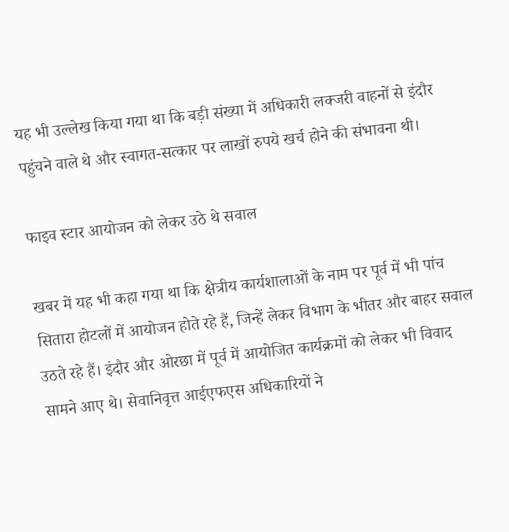यह भी उल्लेख किया गया था कि बड़ी संख्या में अधिकारी लक्जरी वाहनों से इंदौर पहुंचने वाले थे और स्वागत-सत्कार पर लाखों रुपये खर्च होने की संभावना थी।

फाइव स्टार आयोजन को लेकर उठे थे सवाल

खबर में यह भी कहा गया था कि क्षेत्रीय कार्यशालाओं के नाम पर पूर्व में भी पांच सितारा होटलों में आयोजन होते रहे हैं, जिन्हें लेकर विभाग के भीतर और बाहर सवाल उठते रहे हैं। इंदौर और ओरछा में पूर्व में आयोजित कार्यक्रमों को लेकर भी विवाद सामने आए थे। सेवानिवृत्त आईएफएस अधिकारियों ने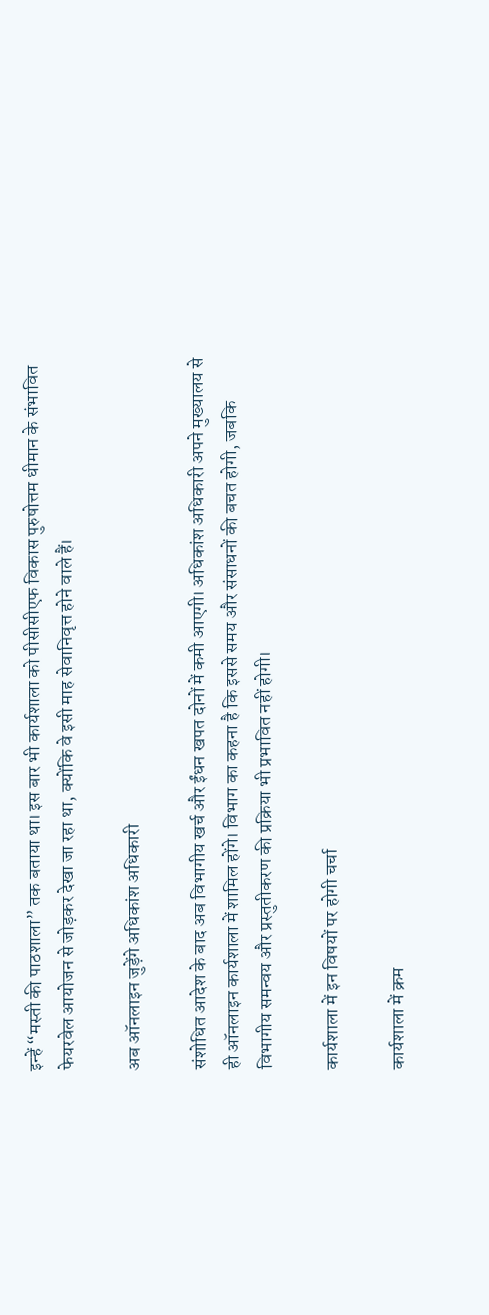इन्हें “मस्ती की पाठशाला” तक बताया था। इस बार भी कार्यशाला को पीसीसीएफ विकास पुरुषोत्तम धीमान के संभावित फेयरवेल आयोजन से जोड़कर देखा जा रहा था, क्योंकि वे इसी माह सेवानिवृत्त होने वाले हैं।

अब ऑनलाइन जुड़ेंगे अधिकांश अधिकारी

संशोधित आदेश के बाद अब विभागीय खर्च और ईंधन खपत दोनों में कमी आएगी। अधिकांश अधिकारी अपने मुख्यालय से ही ऑनलाइन कार्यशाला में शामिल होंगे। विभाग का कहना है कि इससे समय और संसाधनों की बचत होगी, जबकि विभागीय समन्वय और प्रस्तुतीकरण की प्रक्रिया भी प्रभावित नहीं होगी।

कार्यशाला में इन विषयों पर होगी चर्चा

कार्यशाला में क्रम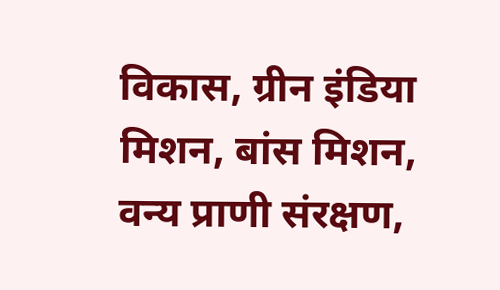विकास, ग्रीन इंडिया मिशन, बांस मिशन, वन्य प्राणी संरक्षण,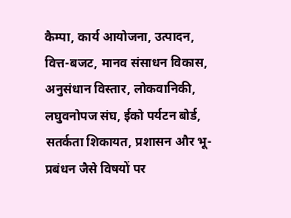कैम्पा, कार्य आयोजना, उत्पादन, वित्त-बजट, मानव संसाधन विकास, अनुसंधान विस्तार, लोकवानिकी, लघुवनोपज संघ, ईको पर्यटन बोर्ड, सतर्कता शिकायत, प्रशासन और भू-प्रबंधन जैसे विषयों पर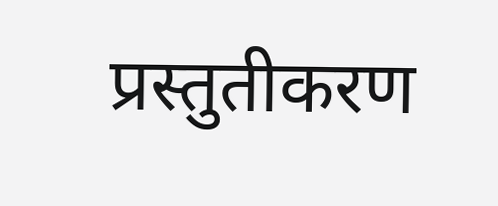प्रस्तुतीकरण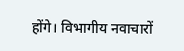होंगे। विभागीय नवाचारों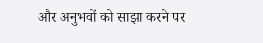और अनुभवों को साझा करने पर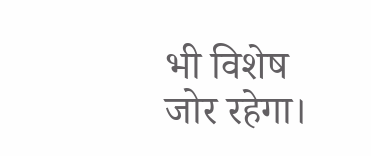भी विशेष जोर रहेगा।